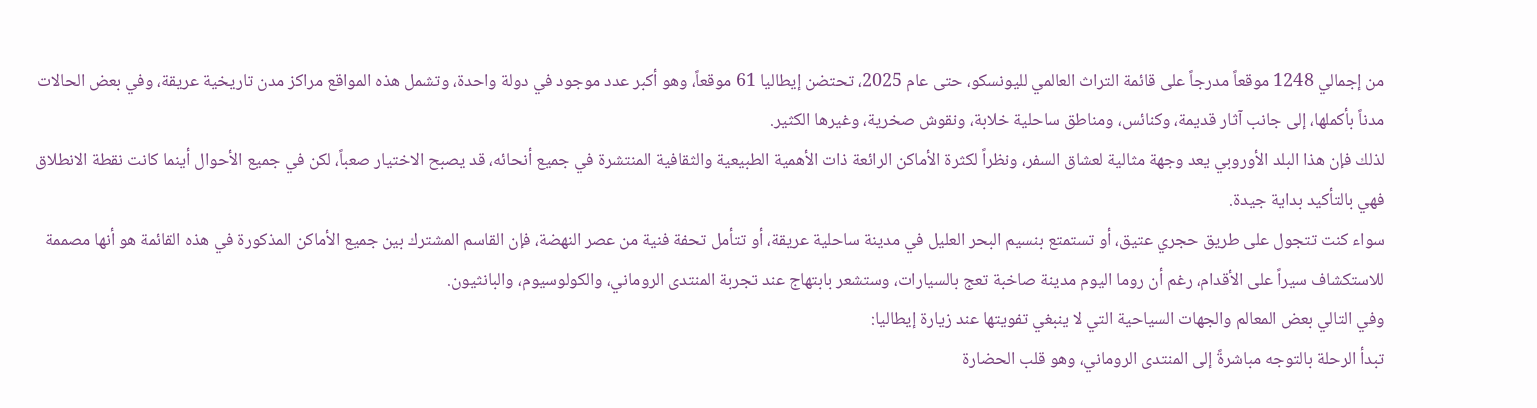من إجمالي 1248 موقعاً مدرجاً على قائمة التراث العالمي لليونسكو، حتى عام 2025، تحتضن إيطاليا 61 موقعاً، وهو أكبر عدد موجود في دولة واحدة، وتشمل هذه المواقع مراكز مدن تاريخية عريقة، وفي بعض الحالات مدناً بأكملها، إلى جانب آثار قديمة، وكنائس، ومناطق ساحلية خلابة، ونقوش صخرية، وغيرها الكثير.
لذلك فإن هذا البلد الأوروبي يعد وجهة مثالية لعشاق السفر، ونظراً لكثرة الأماكن الرائعة ذات الأهمية الطبيعية والثقافية المنتشرة في جميع أنحائه، قد يصبح الاختيار صعباً، لكن في جميع الأحوال أينما كانت نقطة الانطلاق فهي بالتأكيد بداية جيدة.
سواء كنت تتجول على طريق حجري عتيق، أو تستمتع بنسيم البحر العليل في مدينة ساحلية عريقة، أو تتأمل تحفة فنية من عصر النهضة، فإن القاسم المشترك بين جميع الأماكن المذكورة في هذه القائمة هو أنها مصممة للاستكشاف سيراً على الأقدام، رغم أن روما اليوم مدينة صاخبة تعج بالسيارات، وستشعر بابتهاج عند تجربة المنتدى الروماني، والكولوسيوم، والبانثيون.
وفي التالي بعض المعالم والجهات السياحية التي لا ينبغي تفويتها عند زيارة إيطاليا:
تبدأ الرحلة بالتوجه مباشرةً إلى المنتدى الروماني، وهو قلب الحضارة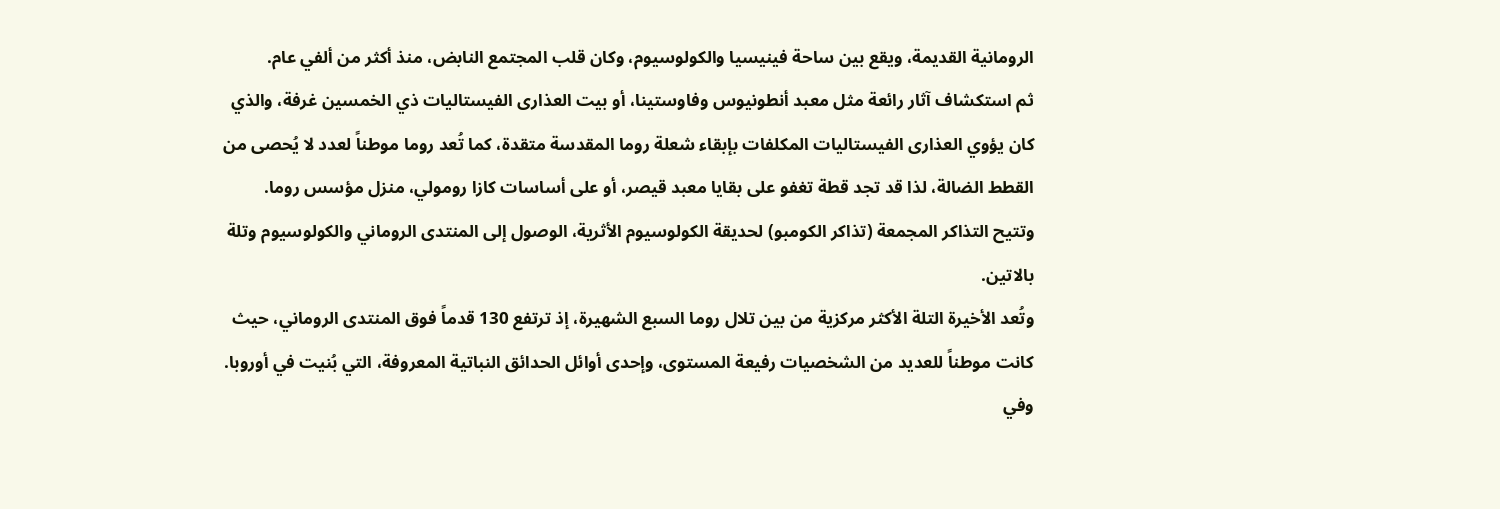الرومانية القديمة، ويقع بين ساحة فينيسيا والكولوسيوم، وكان قلب المجتمع النابض، منذ أكثر من ألفي عام.
ثم استكشاف آثار رائعة مثل معبد أنطونيوس وفاوستينا، أو بيت العذارى الفيستاليات ذي الخمسين غرفة، والذي كان يؤوي العذارى الفيستاليات المكلفات بإبقاء شعلة روما المقدسة متقدة، كما تُعد روما موطناً لعدد لا يُحصى من القطط الضالة، لذا قد تجد قطة تغفو على بقايا معبد قيصر، أو على أساسات كازا رومولي، منزل مؤسس روما.
وتتيح التذاكر المجمعة (تذاكر الكومبو) لحديقة الكولوسيوم الأثرية، الوصول إلى المنتدى الروماني والكولوسيوم وتلة بالاتين.
وتُعد الأخيرة التلة الأكثر مركزية من بين تلال روما السبع الشهيرة، إذ ترتفع 130 قدماً فوق المنتدى الروماني، حيث كانت موطناً للعديد من الشخصيات رفيعة المستوى، وإحدى أوائل الحدائق النباتية المعروفة، التي بُنيت في أوروبا.
وفي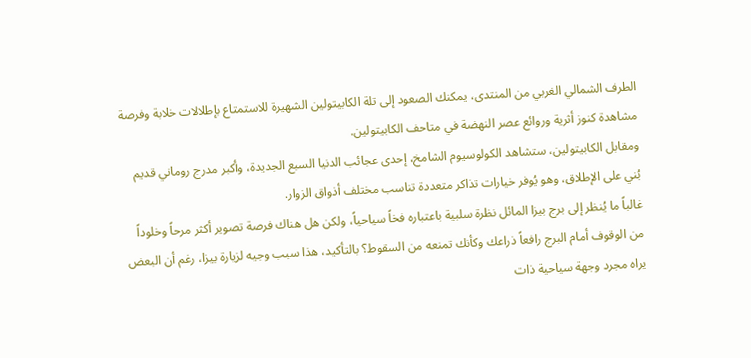الطرف الشمالي الغربي من المنتدى، يمكنك الصعود إلى تلة الكابيتولين الشهيرة للاستمتاع بإطلالات خلابة وفرصة مشاهدة كنوز أثرية وروائع عصر النهضة في متاحف الكابيتولين.
ومقابل الكابيتولين، ستشاهد الكولوسيوم الشامخ، إحدى عجائب الدنيا السبع الجديدة، وأكبر مدرج روماني قديم بُني على الإطلاق، وهو يُوفر خيارات تذاكر متعددة تناسب مختلف أذواق الزوار.
غالباً ما يُنظر إلى برج بيزا المائل نظرة سلبية باعتباره فخاً سياحياً، ولكن هل هناك فرصة تصوير أكثر مرحاً وخلوداً من الوقوف أمام البرج رافعاً ذراعك وكأنك تمنعه من السقوط؟ بالتأكيد، هذا سبب وجيه لزيارة بيزا، رغم أن البعض يراه مجرد وجهة سياحية ذات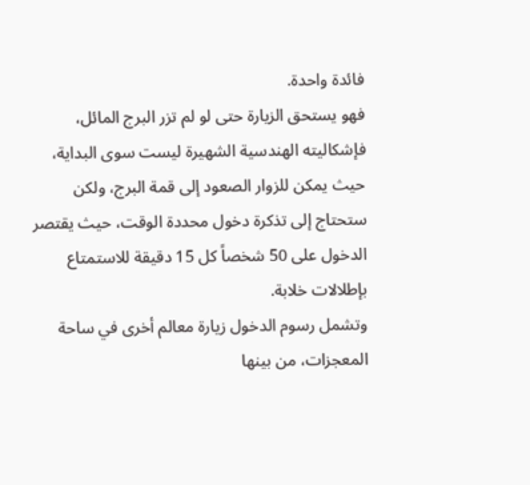فائدة واحدة.
فهو يستحق الزيارة حتى لو لم تزر البرج المائل، فإشكاليته الهندسية الشهيرة ليست سوى البداية، حيث يمكن للزوار الصعود إلى قمة البرج، ولكن ستحتاج إلى تذكرة دخول محددة الوقت، حيث يقتصر الدخول على 50 شخصاً كل 15 دقيقة للاستمتاع بإطلالات خلابة.
وتشمل رسوم الدخول زيارة معالم أخرى في ساحة المعجزات، من بينها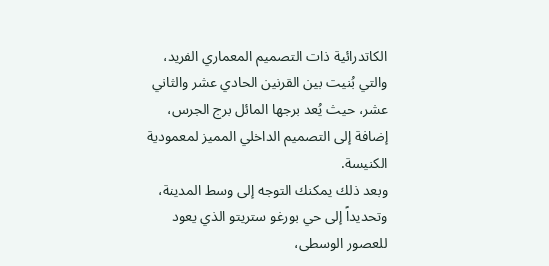الكاتدرائية ذات التصميم المعماري الفريد، والتي بُنيت بين القرنين الحادي عشر والثاني عشر، حيث يُعد برجها المائل برج الجرس، إضافة إلى التصميم الداخلي المميز لمعمودية الكنيسة.
وبعد ذلك يمكنك التوجه إلى وسط المدينة، وتحديداً إلى حي بورغو ستريتو الذي يعود للعصور الوسطى،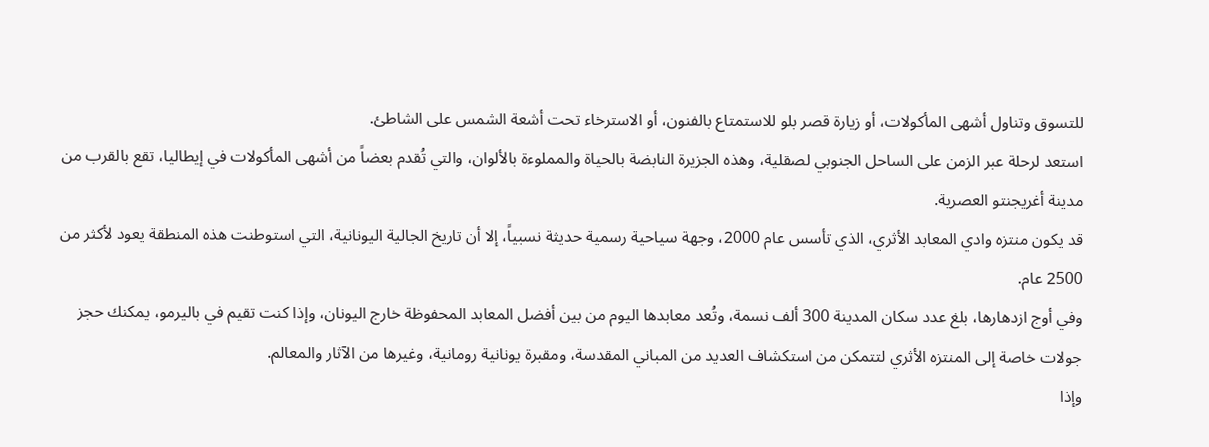للتسوق وتناول أشهى المأكولات، أو زيارة قصر بلو للاستمتاع بالفنون، أو الاسترخاء تحت أشعة الشمس على الشاطئ.
استعد لرحلة عبر الزمن على الساحل الجنوبي لصقلية، وهذه الجزيرة النابضة بالحياة والمملوءة بالألوان، والتي تُقدم بعضاً من أشهى المأكولات في إيطاليا، تقع بالقرب من مدينة أغريجنتو العصرية.
قد يكون منتزه وادي المعابد الأثري، الذي تأسس عام 2000، وجهة سياحية رسمية حديثة نسبياً، إلا أن تاريخ الجالية اليونانية، التي استوطنت هذه المنطقة يعود لأكثر من 2500 عام.
وفي أوج ازدهارها، بلغ عدد سكان المدينة 300 ألف نسمة، وتُعد معابدها اليوم من بين أفضل المعابد المحفوظة خارج اليونان، وإذا كنت تقيم في باليرمو، يمكنك حجز جولات خاصة إلى المنتزه الأثري لتتمكن من استكشاف العديد من المباني المقدسة، ومقبرة يونانية رومانية، وغيرها من الآثار والمعالم.
وإذا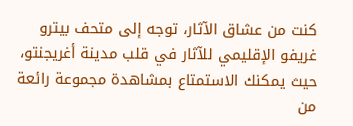كنت من عشاق الآثار، توجه إلى متحف بيترو غريفو الإقليمي للآثار في قلب مدينة أغريجنتو، حيث يمكنك الاستمتاع بمشاهدة مجموعة رائعة من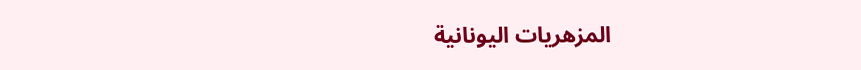المزهريات اليونانية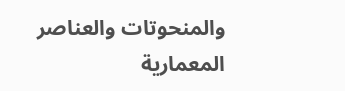والمنحوتات والعناصر المعمارية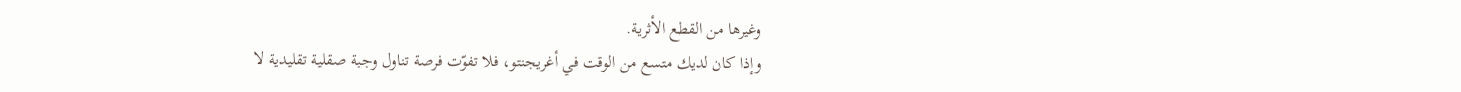وغيرها من القطع الأثرية.
وإذا كان لديك متسع من الوقت في أغريجنتو، فلا تفوّت فرصة تناول وجبة صقلية تقليدية لا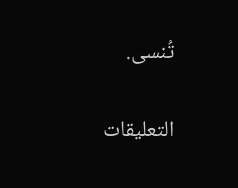تُنسى.

التعليقات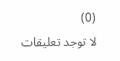(0)
لا توجد تعليقات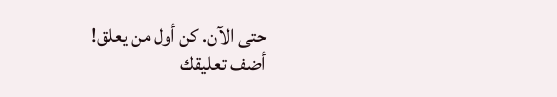حتى الآن. كن أول من يعلق!
أضف تعليقك